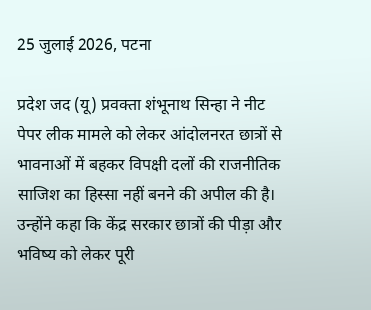25 जुलाई 2026, पटना

प्रदेश जद (यू) प्रवक्ता शंभूनाथ सिन्हा ने नीट पेपर लीक मामले को लेकर आंदोलनरत छात्रों से भावनाओं में बहकर विपक्षी दलों की राजनीतिक साजिश का हिस्सा नहीं बनने की अपील की है। उन्होंने कहा कि केंद्र सरकार छात्रों की पीड़ा और भविष्य को लेकर पूरी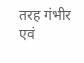तरह गंभीर एवं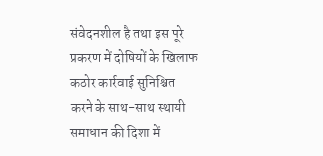संवेदनशील है तथा इस पूरे प्रकरण में दोषियों के खिलाफ कठोर कार्रवाई सुनिश्चित करने के साथ-साथ स्थायी समाधान की दिशा में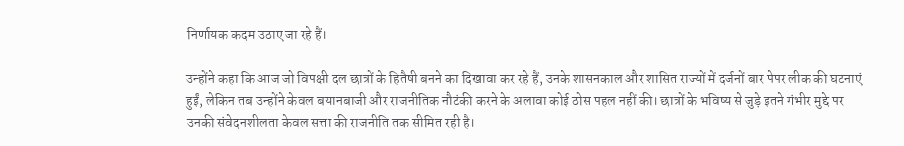निर्णायक कदम उठाए जा रहे हैं।

उन्होंने कहा कि आज जो विपक्षी दल छात्रों के हितैषी बनने का दिखावा कर रहे हैं, उनके शासनकाल और शासित राज्यों में दर्जनों बार पेपर लीक की घटनाएं हुईं, लेकिन तब उन्होंने केवल बयानबाजी और राजनीतिक नौटंकी करने के अलावा कोई ठोस पहल नहीं की। छात्रों के भविष्य से जुड़े इतने गंभीर मुद्दे पर उनकी संवेदनशीलता केवल सत्ता की राजनीति तक सीमित रही है।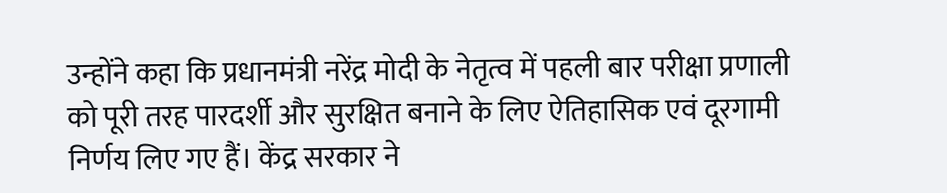उन्होंने कहा कि प्रधानमंत्री नरेंद्र मोदी के नेतृत्व में पहली बार परीक्षा प्रणाली को पूरी तरह पारदर्शी और सुरक्षित बनाने के लिए ऐतिहासिक एवं दूरगामी निर्णय लिए गए हैं। केंद्र सरकार ने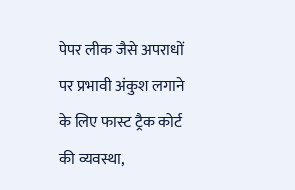पेपर लीक जैसे अपराधों पर प्रभावी अंकुश लगाने के लिए फास्ट ट्रैक कोर्ट की व्यवस्था,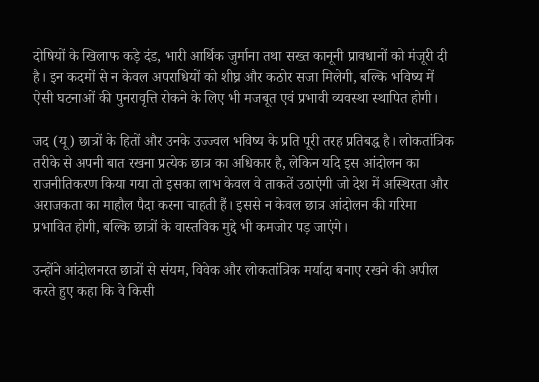दोषियों के खिलाफ कड़े दंड, भारी आर्थिक जुर्माना तथा सख्त कानूनी प्रावधानों को मंजूरी दी है। इन कदमों से न केवल अपराधियों को शीघ्र और कठोर सजा मिलेगी, बल्कि भविष्य में ऐसी घटनाओं की पुनरावृत्ति रोकने के लिए भी मजबूत एवं प्रभावी व्यवस्था स्थापित होगी।

जद (यू) छात्रों के हितों और उनके उज्ज्वल भविष्य के प्रति पूरी तरह प्रतिबद्ध है। लोकतांत्रिक तरीके से अपनी बात रखना प्रत्येक छात्र का अधिकार है, लेकिन यदि इस आंदोलन का राजनीतिकरण किया गया तो इसका लाभ केवल वे ताकतें उठाएंगी जो देश में अस्थिरता और अराजकता का माहौल पैदा करना चाहती हैं। इससे न केवल छात्र आंदोलन की गरिमा प्रभावित होगी, बल्कि छात्रों के वास्तविक मुद्दे भी कमजोर पड़ जाएंगे।

उन्होंने आंदोलनरत छात्रों से संयम, विवेक और लोकतांत्रिक मर्यादा बनाए रखने की अपील करते हुए कहा कि वे किसी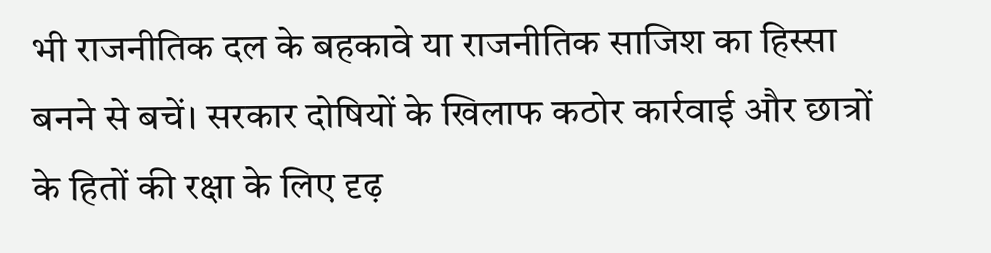भी राजनीतिक दल के बहकावे या राजनीतिक साजिश का हिस्सा बनने से बचें। सरकार दोषियों के खिलाफ कठोर कार्रवाई और छात्रों के हितों की रक्षा के लिए दृढ़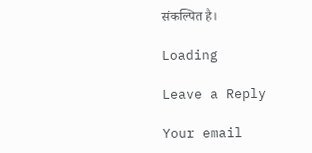संकल्पित है।

Loading

Leave a Reply

Your email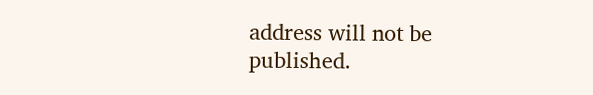address will not be published.